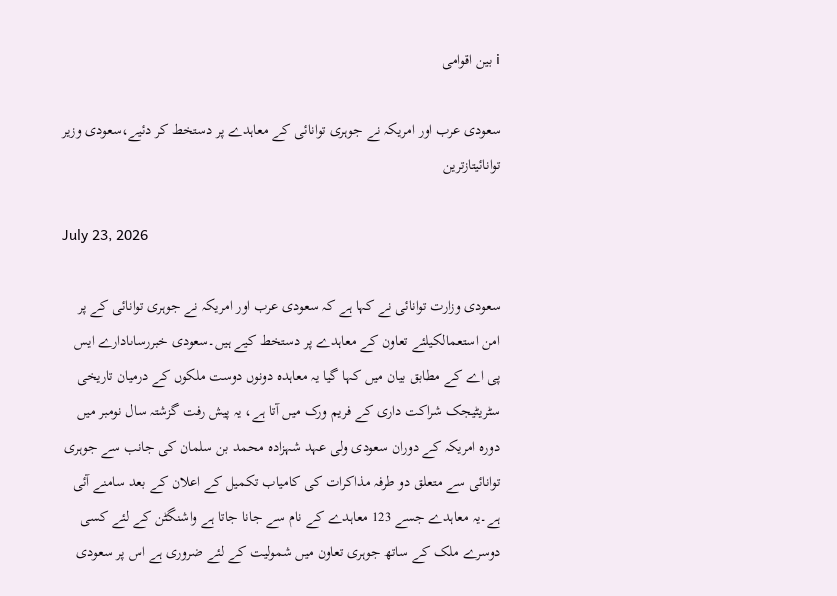i بین اقوامی

سعودی عرب اور امریکہ نے جوہری توانائی کے معاہدے پر دستخط کر دئیے،سعودی وزیر توانائیتازترین

July 23, 2026

سعودی وزارت توانائی نے کہا ہے کہ سعودی عرب اور امریکہ نے جوہری توانائی کے پر امن استعمالکیلئے تعاون کے معاہدے پر دستخط کیے ہیں۔سعودی خبررساںادارے ایس پی اے کے مطابق بیان میں کہا گیا یہ معاہدہ دونوں دوست ملکوں کے درمیان تاریخی سٹریٹیجک شراکت داری کے فریم ورک میں آتا ہے، یہ پیش رفت گزشتہ سال نومبر میں دورہ امریکہ کے دوران سعودی ولی عہد شہزادہ محمد بن سلمان کی جانب سے جوہری توانائی سے متعلق دو طرفہ مذاکرات کی کامیاب تکمیل کے اعلان کے بعد سامنے آئی ہے۔یہ معاہدے جسے 123 معاہدے کے نام سے جانا جاتا ہے واشنگٹن کے لئے کسی دوسرے ملک کے ساتھ جوہری تعاون میں شمولیت کے لئے ضروری ہے اس پر سعودی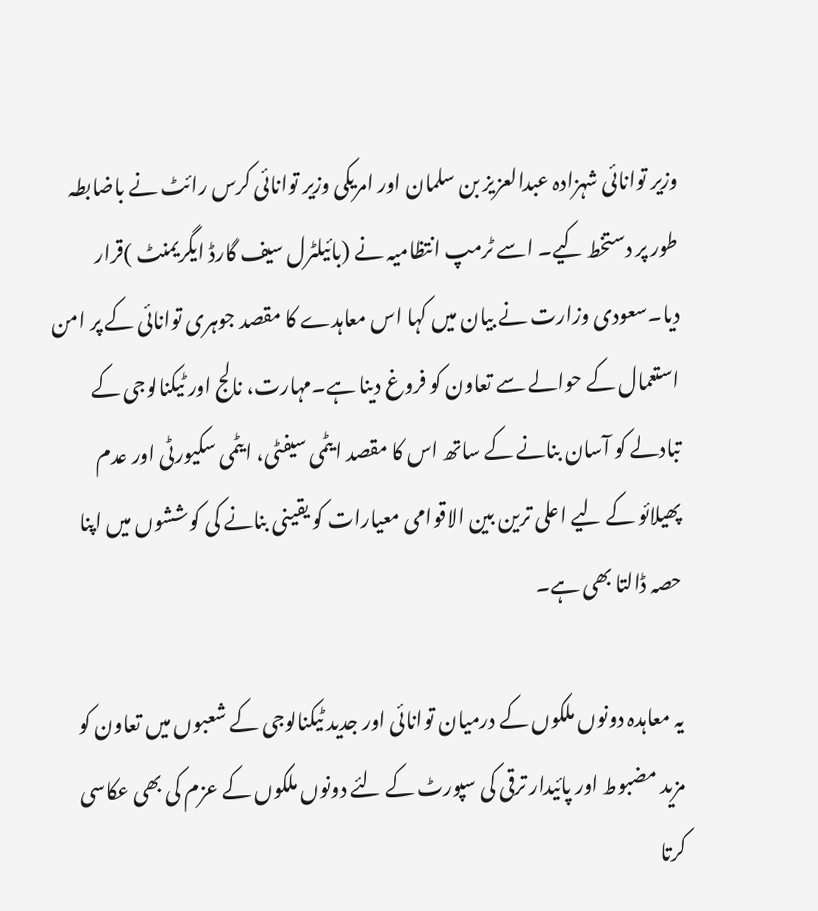وزیر توانائی شہزادہ عبدالعزیز بن سلمان اور امریکی وزیر توانائی کرس رائٹ نے باضابطہ طور پر دستخط کیے۔ اسے ٹرمپ انتظامیہ نے (بائیلٹرل سیف گارڈ ایگریمنٹ )قرار دیا۔سعودی وزارت نے بیان میں کہا اس معاہدے کا مقصد جوہری توانائی کے پر امن استعمال کے حوالے سے تعاون کو فروغ دینا ہے۔مہارت، نالج اور ٹیکنالوجی کے تبادلے کو آسان بنانے کے ساتھ اس کا مقصد ایٹمی سیفٹی، ایٹمی سکیورٹی اور عدم پھیلائو کے لیے اعلی ترین بین الاقوامی معیارات کو یقینی بنانے کی کوششوں میں اپنا حصہ ڈالتا بھی ہے۔

یہ معاہدہ دونوں ملکوں کے درمیان توانائی اور جدید ٹیکنالوجی کے شعبوں میں تعاون کو مزید مضبوط اور پائیدار ترقی کی سپورٹ کے لئے دونوں ملکوں کے عزم کی بھی عکاسی کرتا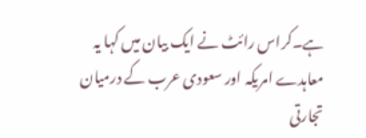ہے۔کراس رائٹ نے ایک بیان میں کہا یہ معاہدے امریکہ اور سعودی عرب کے درمیان تجارتی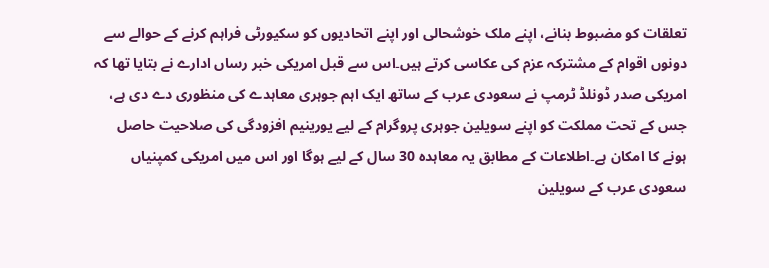تعلقات کو مضبوط بنانے، اپنے ملک خوشحالی اور اپنے اتحادیوں کو سکیورٹی فراہم کرنے کے حوالے سے دونوں اقوام کے مشترکہ عزم کی عکاسی کرتے ہیں۔اس سے قبل امریکی خبر رساں ادارے نے بتایا تھا کہ امریکی صدر ڈونلڈ ٹرمپ نے سعودی عرب کے ساتھ ایک اہم جوہری معاہدے کی منظوری دے دی ہے، جس کے تحت مملکت کو اپنے سویلین جوہری پروگرام کے لیے یورینیم افزودگی کی صلاحیت حاصل ہونے کا امکان ہے۔اطلاعات کے مطابق یہ معاہدہ 30 سال کے لیے ہوگا اور اس میں امریکی کمپنیاں سعودی عرب کے سویلین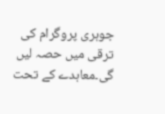جوہری پروگرام کی ترقی میں حصہ لیں گی۔معاہدے کے تحت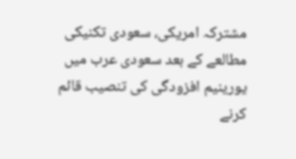مشترکہ امریکی، سعودی تکنیکی مطالعے کے بعد سعودی عرب میں یورینیم افزودگی کی تنصیب قائم کرنے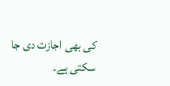کی بھی اجازت دی جا سکتی ہے۔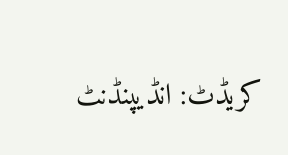کریڈٹ: انڈیپنڈنٹ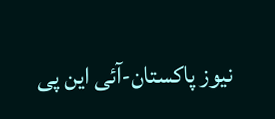نیوز پاکستان-آئی این پی